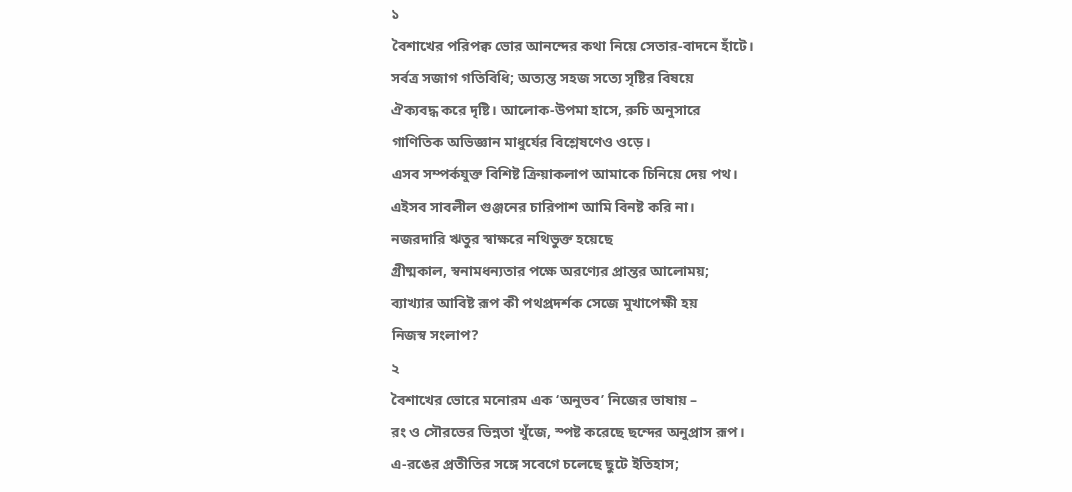১
বৈশাখের পরিপক্ব ভোর আনন্দের কথা নিয়ে সেতার-বাদনে হাঁটে।
সর্বত্র সজাগ গতিবিধি; অত্যন্ত সহজ সত্যে সৃষ্টির বিষয়ে
ঐক্যবদ্ধ করে দৃষ্টি। আলোক-উপমা হাসে, রুচি অনুসারে
গাণিতিক অভিজ্ঞান মাধুর্যের বিশ্লেষণেও ওড়ে।
এসব সম্পর্কযুক্ত বিশিষ্ট ক্রিয়াকলাপ আমাকে চিনিয়ে দেয় পথ।
এইসব সাবলীল গুঞ্জনের চারিপাশ আমি বিনষ্ট করি না।
নজরদারি ঋতুর স্বাক্ষরে নথিভুক্ত হয়েছে
গ্রীষ্মকাল, স্বনামধন্যতার পক্ষে অরণ্যের প্রান্তর আলোময়;
ব্যাখ্যার আবিষ্ট রূপ কী পথপ্রদর্শক সেজে মুখাপেক্ষী হয়
নিজস্ব সংলাপ?
২
বৈশাখের ভোরে মনোরম এক ‘অনুভব’ নিজের ভাষায় –
রং ও সৌরভের ভিন্নতা খুঁজে, স্পষ্ট করেছে ছন্দের অনুপ্রাস রূপ।
এ-রঙের প্রতীতির সঙ্গে সবেগে চলেছে ছুটে ইতিহাস;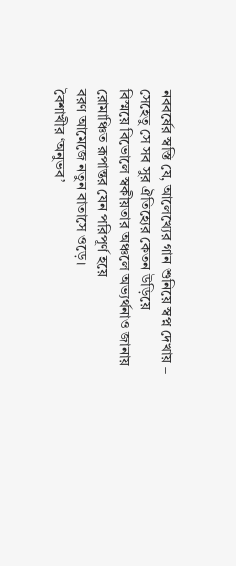নববর্ষের স্বস্তি যে, আলেখ্যের গান শুনিয়ে স্বপ্ন দেখায় –
সেহেতু সে সব সুর ঐতিহ্যের কেতন উড়িয়ে
বিস্ময়ে বিভোলে স্বকীয়তার অঞ্চলে অভ্যর্থনাও জানায়
রোমাঞ্চিত রূপান্তর যেন পরিপূর্ণ হয়ে
বরণ আমেজে নতুন বাতাসে ওড়ে।
বৈশাখীর ‘অনুভব’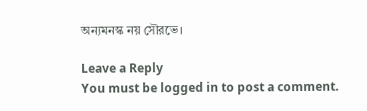অন্যমনস্ক নয় সৌরভে।

Leave a Reply
You must be logged in to post a comment.